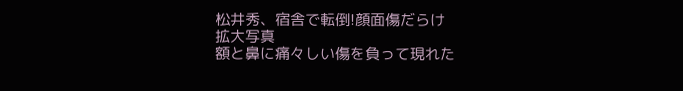松井秀、宿舎で転倒!顔面傷だらけ
拡大写真
額と鼻に痛々しい傷を負って現れた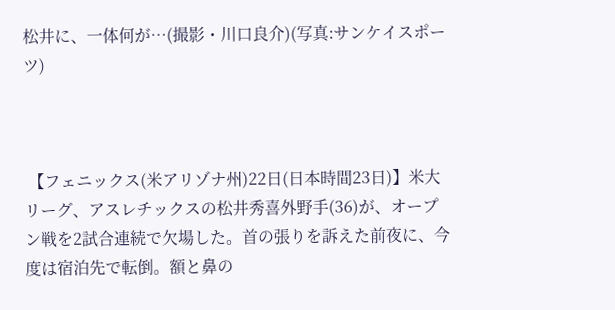松井に、一体何が…(撮影・川口良介)(写真:サンケイスポーツ)



 【フェニックス(米アリゾナ州)22日(日本時間23日)】米大リーグ、アスレチックスの松井秀喜外野手(36)が、オープン戦を2試合連続で欠場した。首の張りを訴えた前夜に、今度は宿泊先で転倒。額と鼻の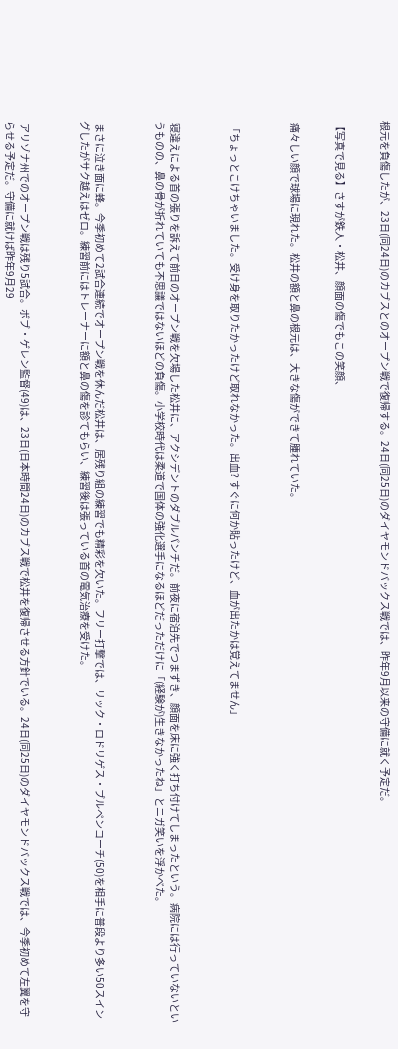根元を負傷したが、23日(同24日)のカブスとのオープン戦で復帰する。24日(同25日)のダイヤモンドバックス戦では、昨年9月以来の守備に就く予定だ。


【写真で見る】さすが鉄人・松井、顔面の傷でもこの笑顔、


 痛々しい顔で球場に現れた。松井の額と鼻の根元は、大きな傷ができて腫れていた。



 「ちょっとこけちゃいました。受け身を取りたかったけど取れなかった。出血? すぐに何か貼ったけど、血が出たかは覚えてません」



 寝違えによる首の張りを訴えて前日のオープン戦を欠場した松井に、アクシデントのダブルパンチだ。前夜に宿泊先でつまずき、顔面を床に強く打ち付けてしまったという。病院には行っていないというものの、鼻の骨が折れていても不思議ではないほどの負傷。小学校時代は柔道で国体の強化選手になるほどだっただけに「(経験が)生きなかったね」とニガ笑いを浮かべた。



 まさに泣き面に蜂。今季初めて2試合連続でオープン戦を休んだ松井は、居残り組の練習でも精彩を欠いた。フリー打撃では、リック・ロドリゲス・ブルペンコーチ(50)を相手に普段より多い50スイングしたがサク越えはゼロ。練習前にはトレーナーに額と鼻の傷を診てもらい、練習後は張っている首の電気治療を受けた。



 アリゾナ州でのオープン戦は残り5試合。ボブ・ゲレン監督(49)は、23日(日本時間24日)のカブス戦で松井を復帰させる方針でいる。24日(同25日)のダイヤモンドバックス戦では、今季初めて左翼を守らせる予定だ。守備に就けば昨年9月29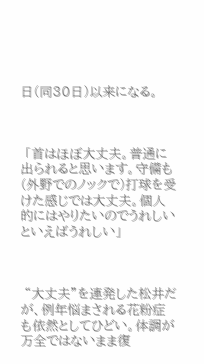日(同30日)以来になる。



 「首はほぼ大丈夫。普通に出られると思います。守備も(外野でのノックで)打球を受けた感じでは大丈夫。個人的にはやりたいのでうれしいといえばうれしい」



 “大丈夫”を連発した松井だが、例年悩まされる花粉症も依然としてひどい。体調が万全ではないまま復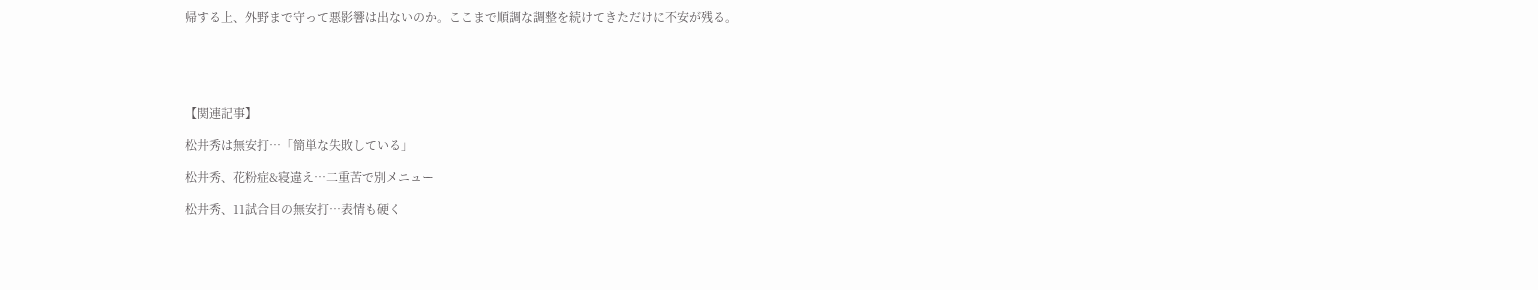帰する上、外野まで守って悪影響は出ないのか。ここまで順調な調整を続けてきただけに不安が残る。





【関連記事】

松井秀は無安打…「簡単な失敗している」

松井秀、花粉症&寝違え…二重苦で別メニュー

松井秀、11試合目の無安打…表情も硬く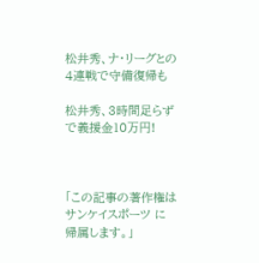松井秀、ナ・リーグとの4連戦で守備復帰も

松井秀、3時間足らずで義援金10万円!



「この記事の著作権はサンケイスポーツ に帰属します。」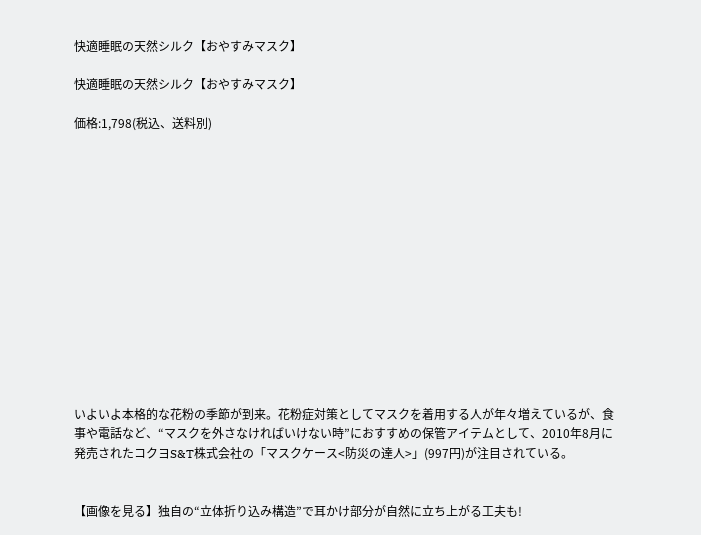快適睡眠の天然シルク【おやすみマスク】

快適睡眠の天然シルク【おやすみマスク】

価格:1,798(税込、送料別)














いよいよ本格的な花粉の季節が到来。花粉症対策としてマスクを着用する人が年々増えているが、食事や電話など、“マスクを外さなければいけない時”におすすめの保管アイテムとして、2010年8月に発売されたコクヨS&T株式会社の「マスクケース<防災の達人>」(997円)が注目されている。


【画像を見る】独自の“立体折り込み構造”で耳かけ部分が自然に立ち上がる工夫も!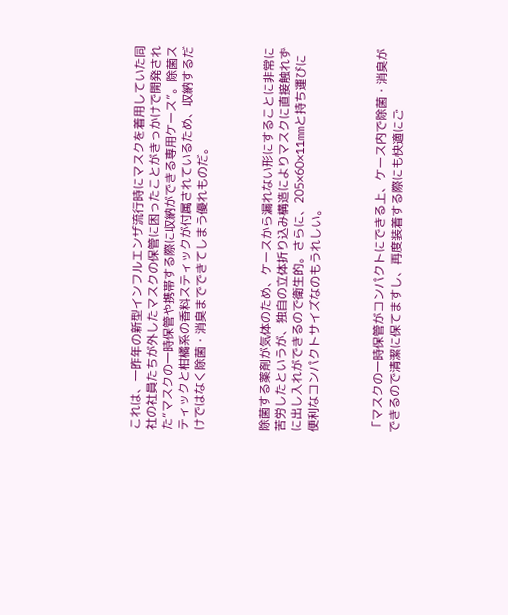これは、一昨年の新型インフルエンザ流行時にマスクを着用していた同社の社員たちが外したマスクの保管に困ったことがきっかけで開発された“マスクの一時保管や携帯する際に収納ができる専用ケース”。除菌スティックと柑橘系の香料スティックが付属されているため、収納するだけではなく除菌・消臭までできてしまう優れものだ。



除菌する薬剤が気体のため、ケースから漏れない形にすることに非常に苦労したというが、独自の立体折り込み構造によりマスクに直接触れずに出し入れができるので衛生的。さらに、205×60×11mmと持ち運びに便利なコンパクトサイズなのもうれしい。



「マスクの一時保管がコンパクトにできる上、ケース内で除菌・消臭ができるので清潔に保てますし、再度装着する際にも快適にご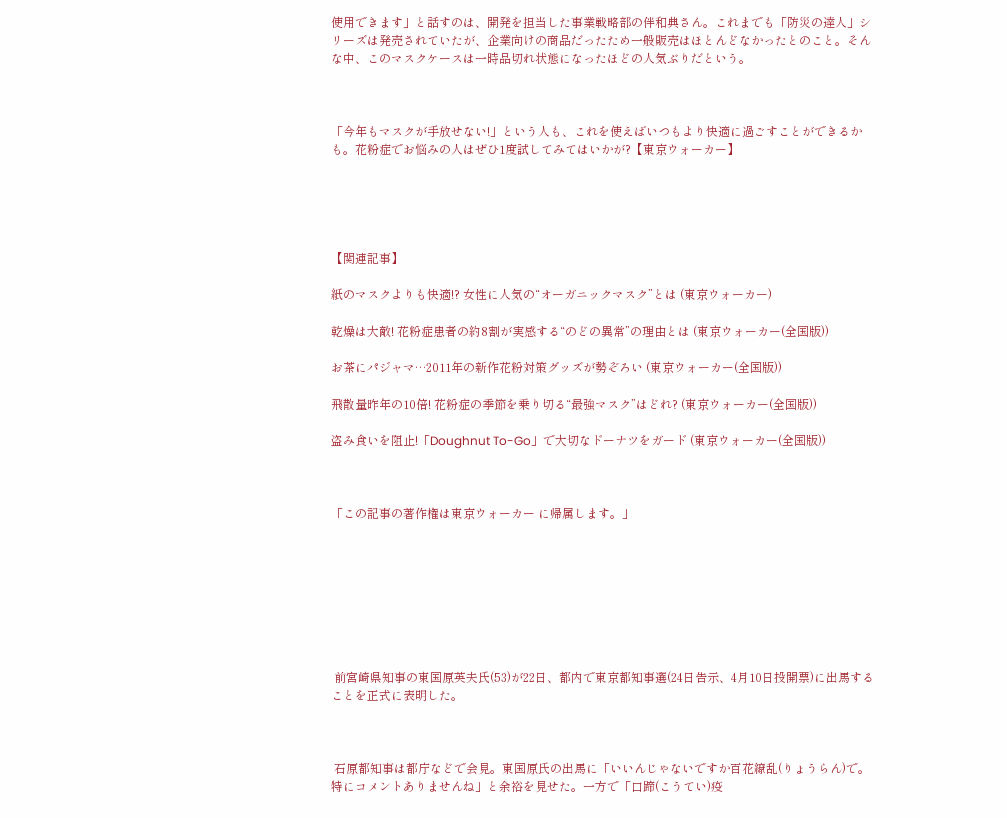使用できます」と話すのは、開発を担当した事業戦略部の伴和典さん。これまでも「防災の達人」シリーズは発売されていたが、企業向けの商品だったため一般販売はほとんどなかったとのこと。そんな中、このマスクケースは一時品切れ状態になったほどの人気ぶりだという。



「今年もマスクが手放せない!」という人も、これを使えばいつもより快適に過ごすことができるかも。花粉症でお悩みの人はぜひ1度試してみてはいかが?【東京ウォーカー】





【関連記事】

紙のマスクよりも快適!? 女性に人気の“オーガニックマスク”とは (東京ウォーカー)

乾燥は大敵! 花粉症患者の約8割が実感する“のどの異常”の理由とは (東京ウォーカー(全国版))

お茶にパジャマ…2011年の新作花粉対策グッズが勢ぞろい (東京ウォーカー(全国版))

飛散量昨年の10倍! 花粉症の季節を乗り切る“最強マスク”はどれ? (東京ウォーカー(全国版))

盗み食いを阻止!「Doughnut To-Go」で大切なドーナツをガード (東京ウォーカー(全国版))



「この記事の著作権は東京ウォーカー に帰属します。」








 前宮崎県知事の東国原英夫氏(53)が22日、都内で東京都知事選(24日告示、4月10日投開票)に出馬することを正式に表明した。



 石原都知事は都庁などで会見。東国原氏の出馬に「いいんじゃないですか百花繚乱(りょうらん)で。特にコメントありませんね」と余裕を見せた。一方で「口蹄(こうてい)疫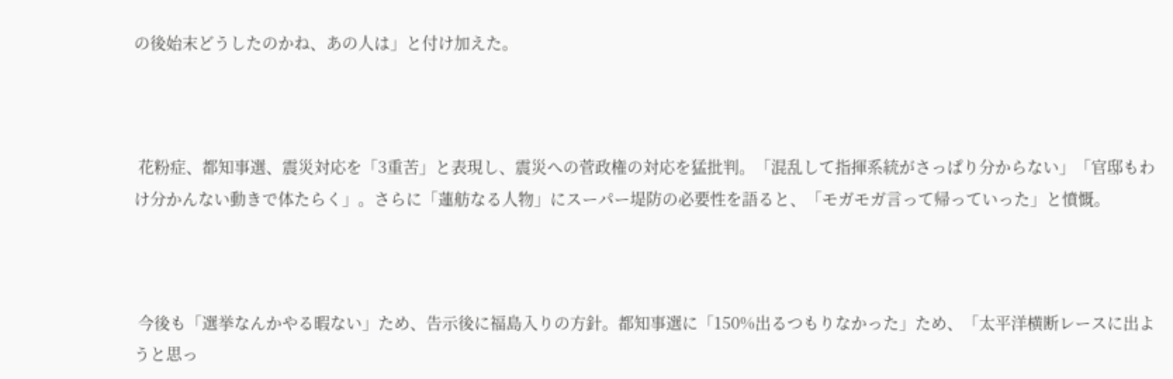の後始末どうしたのかね、あの人は」と付け加えた。



 花粉症、都知事選、震災対応を「3重苦」と表現し、震災への菅政権の対応を猛批判。「混乱して指揮系統がさっぱり分からない」「官邸もわけ分かんない動きで体たらく」。さらに「蓮舫なる人物」にスーパー堤防の必要性を語ると、「モガモガ言って帰っていった」と憤慨。



 今後も「選挙なんかやる暇ない」ため、告示後に福島入りの方針。都知事選に「150%出るつもりなかった」ため、「太平洋横断レースに出ようと思っ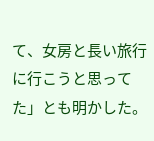て、女房と長い旅行に行こうと思ってた」とも明かした。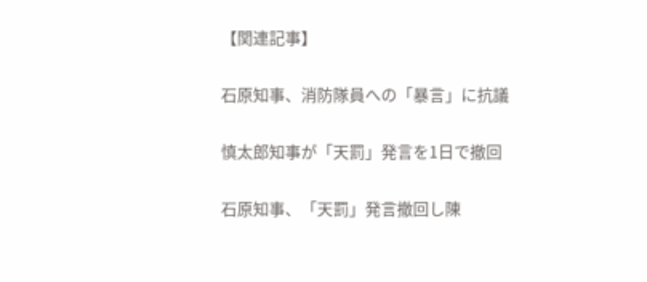【関連記事】

石原知事、消防隊員への「暴言」に抗議

慎太郎知事が「天罰」発言を1日で撤回

石原知事、「天罰」発言撤回し陳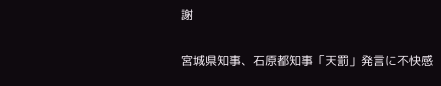謝

宮城県知事、石原都知事「天罰」発言に不快感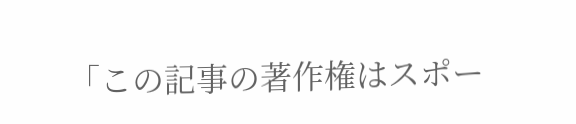「この記事の著作権はスポー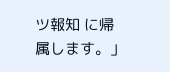ツ報知 に帰属します。」